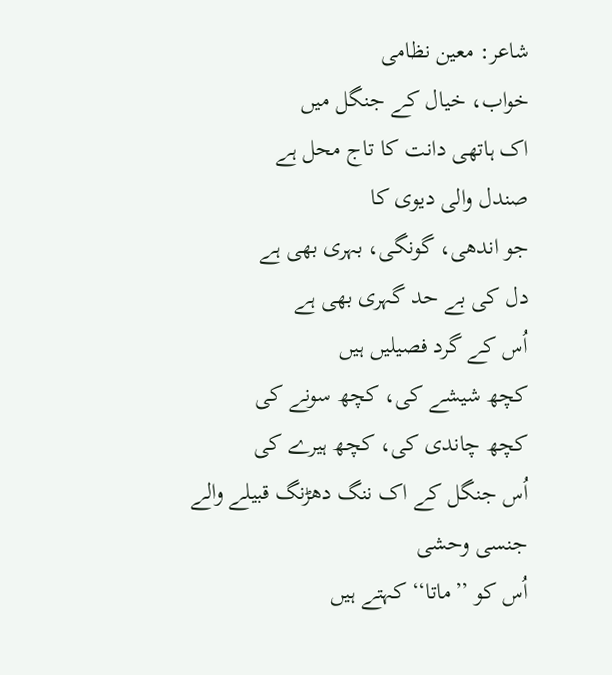شاعر: معین نظامی
خواب، خیال کے جنگل میں
اک ہاتھی دانت کا تاج محل ہے
صندل والی دیوی کا
جو اندھی، گونگی، بہری بھی ہے
دل کی بے حد گہری بھی ہے
اُس کے گرد فصیلیں ہیں
کچھ شیشے کی، کچھ سونے کی
کچھ چاندی کی، کچھ ہیرے کی
اُس جنگل کے اک ننگ دھڑنگ قبیلے والے
جنسی وحشی
اُس کو ’’ماتا‘‘ کہتے ہیں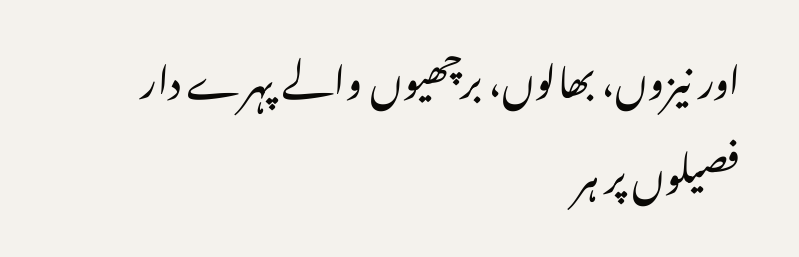اور نیزوں، بھالوں، برچھیوں والے پہرے دار
فصیلوں پر ہر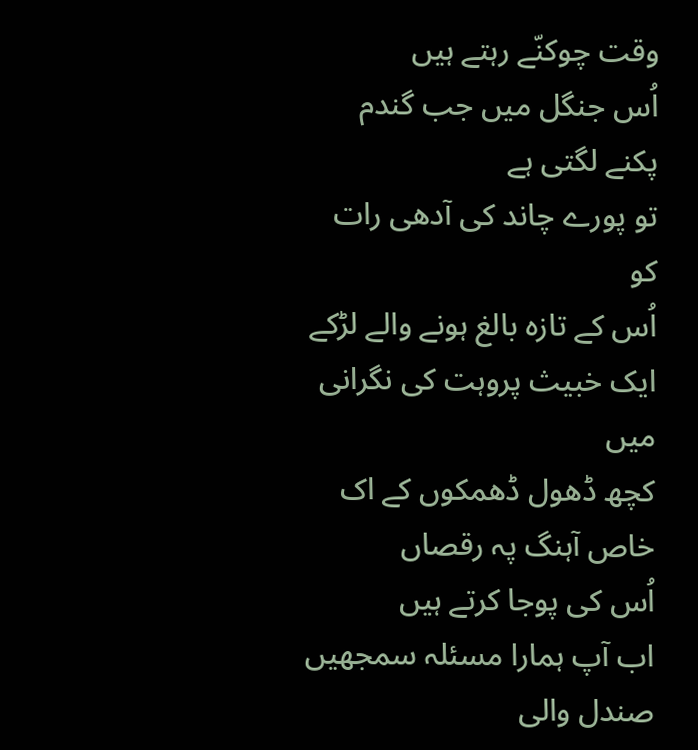وقت چوکنّے رہتے ہیں
اُس جنگل میں جب گندم پکنے لگتی ہے
تو پورے چاند کی آدھی رات کو
اُس کے تازہ بالغ ہونے والے لڑکے
ایک خبیث پروہت کی نگرانی میں
کچھ ڈھول ڈھمکوں کے اک خاص آہنگ پہ رقصاں
اُس کی پوجا کرتے ہیں
اب آپ ہمارا مسئلہ سمجھیں
صندل والی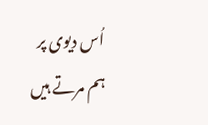اُس دیوی پر
ہم مرتے ہیں